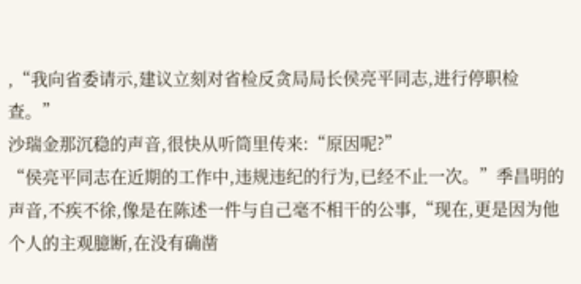,“我向省委请示,建议立刻对省检反贪局局长侯亮平同志,进行停职检查。”
沙瑞金那沉稳的声音,很快从听筒里传来:“原因呢?”
“侯亮平同志在近期的工作中,违规违纪的行为,已经不止一次。”季昌明的声音,不疾不徐,像是在陈述一件与自己毫不相干的公事,“现在,更是因为他个人的主观臆断,在没有确凿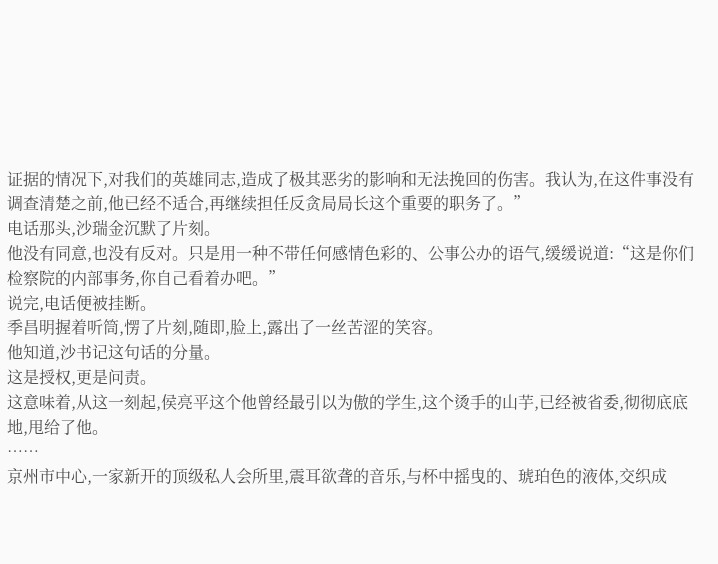证据的情况下,对我们的英雄同志,造成了极其恶劣的影响和无法挽回的伤害。我认为,在这件事没有调查清楚之前,他已经不适合,再继续担任反贪局局长这个重要的职务了。”
电话那头,沙瑞金沉默了片刻。
他没有同意,也没有反对。只是用一种不带任何感情色彩的、公事公办的语气,缓缓说道:“这是你们检察院的内部事务,你自己看着办吧。”
说完,电话便被挂断。
季昌明握着听筒,愣了片刻,随即,脸上,露出了一丝苦涩的笑容。
他知道,沙书记这句话的分量。
这是授权,更是问责。
这意味着,从这一刻起,侯亮平这个他曾经最引以为傲的学生,这个烫手的山芋,已经被省委,彻彻底底地,甩给了他。
……
京州市中心,一家新开的顶级私人会所里,震耳欲聋的音乐,与杯中摇曳的、琥珀色的液体,交织成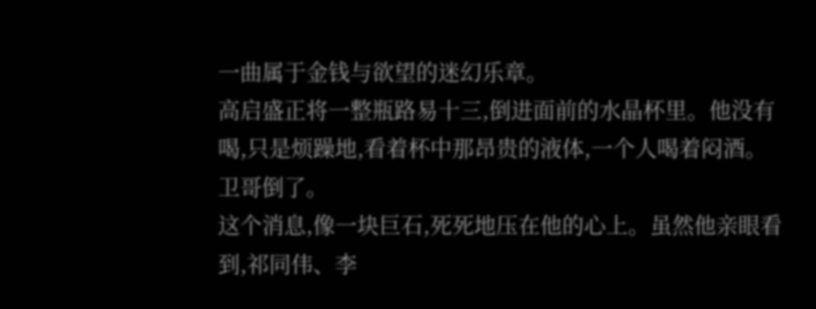一曲属于金钱与欲望的迷幻乐章。
高启盛正将一整瓶路易十三,倒进面前的水晶杯里。他没有喝,只是烦躁地,看着杯中那昂贵的液体,一个人喝着闷酒。
卫哥倒了。
这个消息,像一块巨石,死死地压在他的心上。虽然他亲眼看到,祁同伟、李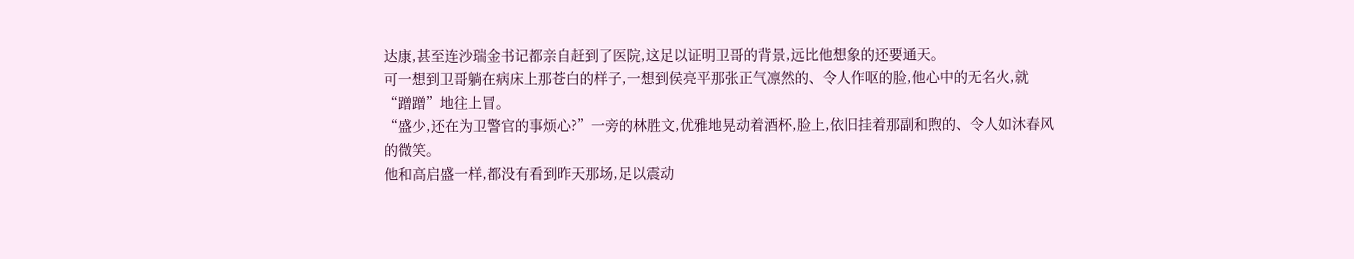达康,甚至连沙瑞金书记都亲自赶到了医院,这足以证明卫哥的背景,远比他想象的还要通天。
可一想到卫哥躺在病床上那苍白的样子,一想到侯亮平那张正气凛然的、令人作呕的脸,他心中的无名火,就“蹭蹭”地往上冒。
“盛少,还在为卫警官的事烦心?”一旁的林胜文,优雅地晃动着酒杯,脸上,依旧挂着那副和煦的、令人如沐春风的微笑。
他和高启盛一样,都没有看到昨天那场,足以震动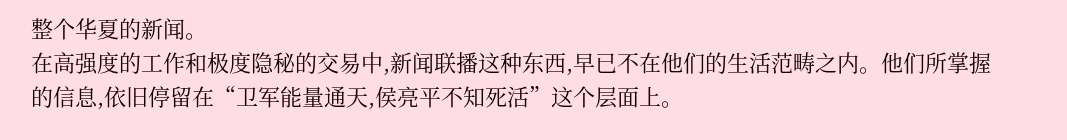整个华夏的新闻。
在高强度的工作和极度隐秘的交易中,新闻联播这种东西,早已不在他们的生活范畴之内。他们所掌握的信息,依旧停留在“卫军能量通天,侯亮平不知死活”这个层面上。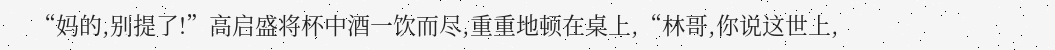“妈的,别提了!”高启盛将杯中酒一饮而尽,重重地顿在桌上,“林哥,你说这世上,